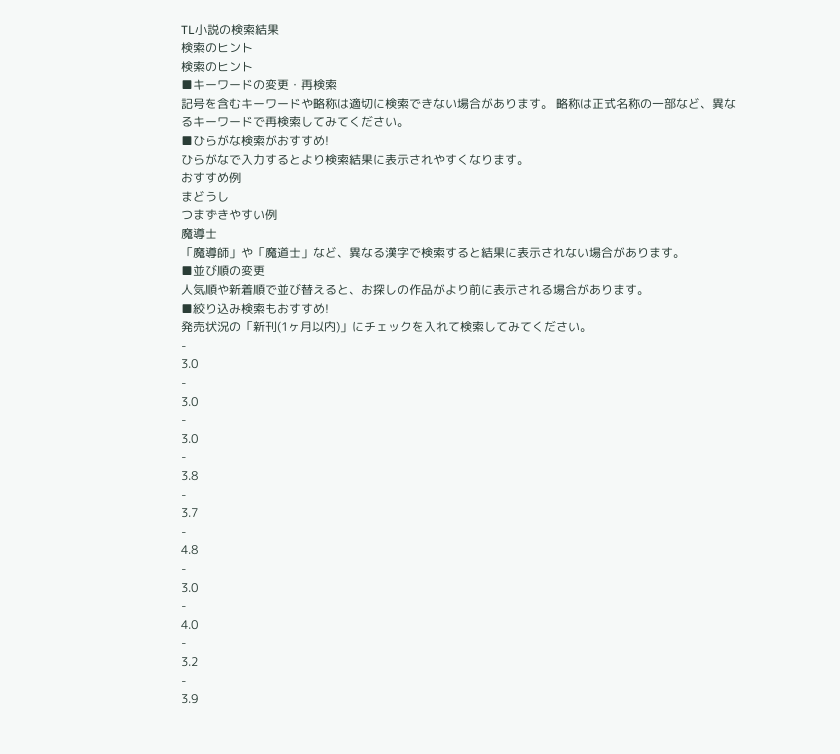TL小説の検索結果
検索のヒント
検索のヒント
■キーワードの変更・再検索
記号を含むキーワードや略称は適切に検索できない場合があります。 略称は正式名称の一部など、異なるキーワードで再検索してみてください。
■ひらがな検索がおすすめ!
ひらがなで入力するとより検索結果に表示されやすくなります。
おすすめ例
まどうし
つまずきやすい例
魔導士
「魔導師」や「魔道士」など、異なる漢字で検索すると結果に表示されない場合があります。
■並び順の変更
人気順や新着順で並び替えると、お探しの作品がより前に表示される場合があります。
■絞り込み検索もおすすめ!
発売状況の「新刊(1ヶ月以内)」にチェックを入れて検索してみてください。
-
3.0
-
3.0
-
3.0
-
3.8
-
3.7
-
4.8
-
3.0
-
4.0
-
3.2
-
3.9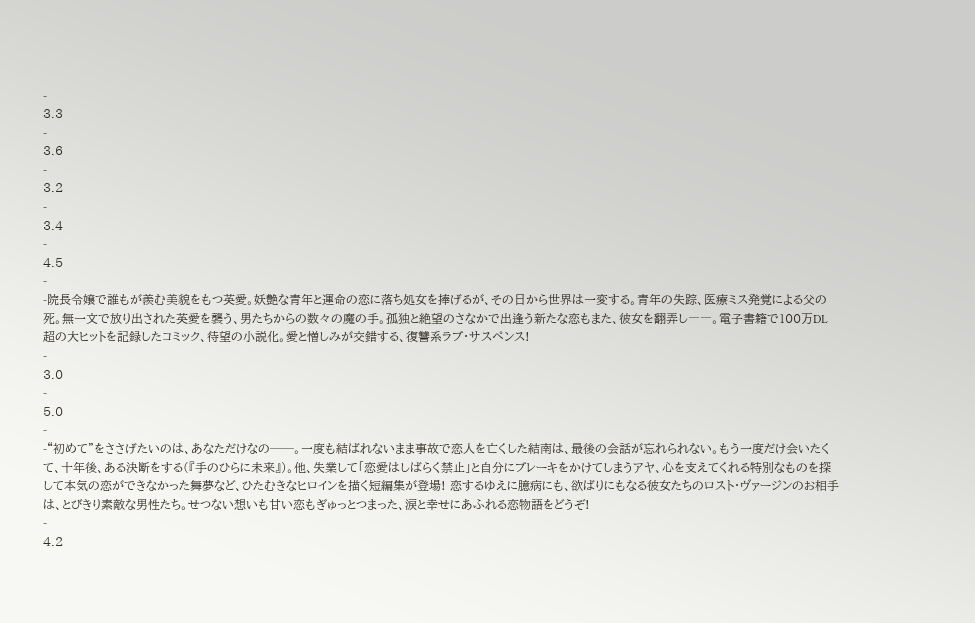-
3.3
-
3.6
-
3.2
-
3.4
-
4.5
-
-院長令嬢で誰もが羨む美貌をもつ英愛。妖艶な青年と運命の恋に落ち処女を捧げるが、その日から世界は一変する。青年の失踪、医療ミス発覚による父の死。無一文で放り出された英愛を襲う、男たちからの数々の魔の手。孤独と絶望のさなかで出逢う新たな恋もまた、彼女を翻弄し――。電子書籍で100万DL超の大ヒットを記録したコミック、待望の小説化。愛と憎しみが交錯する、復讐系ラブ・サスペンス!
-
3.0
-
5.0
-
-“初めて”をささげたいのは、あなただけなの──。一度も結ばれないまま事故で恋人を亡くした結南は、最後の会話が忘れられない。もう一度だけ会いたくて、十年後、ある決断をする(『手のひらに未来』)。他、失業して「恋愛はしばらく禁止」と自分にブレーキをかけてしまうアヤ、心を支えてくれる特別なものを探して本気の恋ができなかった舞夢など、ひたむきなヒロインを描く短編集が登場! 恋するゆえに臆病にも、欲ばりにもなる彼女たちのロスト・ヴァージンのお相手は、とびきり素敵な男性たち。せつない想いも甘い恋もぎゅっとつまった、涙と幸せにあふれる恋物語をどうぞ!
-
4.2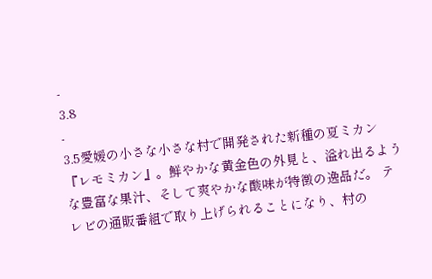-
3.8
-
3.5愛媛の小さな小さな村で開発された新種の夏ミカン『レモミカン』。鮮やかな黄金色の外見と、溢れ出るような豊富な果汁、そして爽やかな酸味が特徴の逸品だ。 テレビの通販番組で取り上げられることになり、村の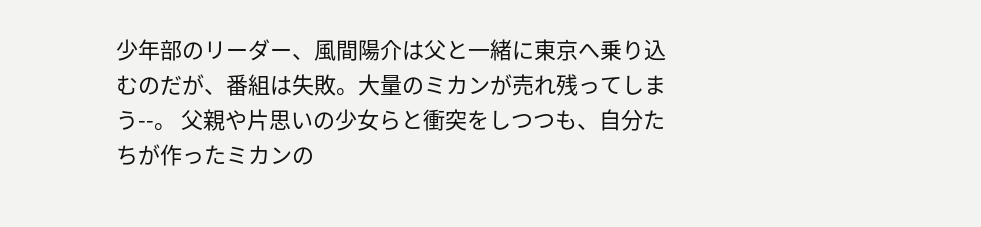少年部のリーダー、風間陽介は父と一緒に東京へ乗り込むのだが、番組は失敗。大量のミカンが売れ残ってしまう--。 父親や片思いの少女らと衝突をしつつも、自分たちが作ったミカンの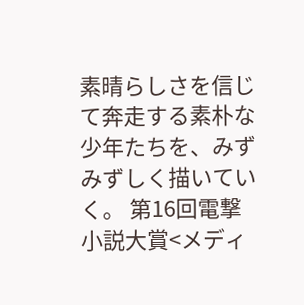素晴らしさを信じて奔走する素朴な少年たちを、みずみずしく描いていく。 第16回電撃小説大賞<メディ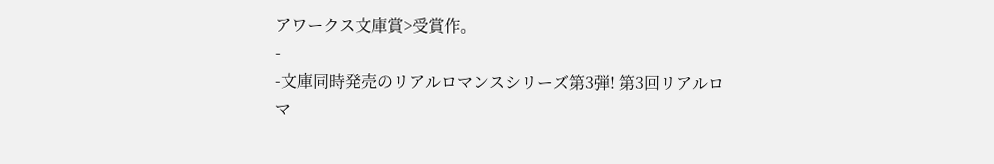アワークス文庫賞>受賞作。
-
-文庫同時発売のリアルロマンスシリーズ第3弾! 第3回リアルロマ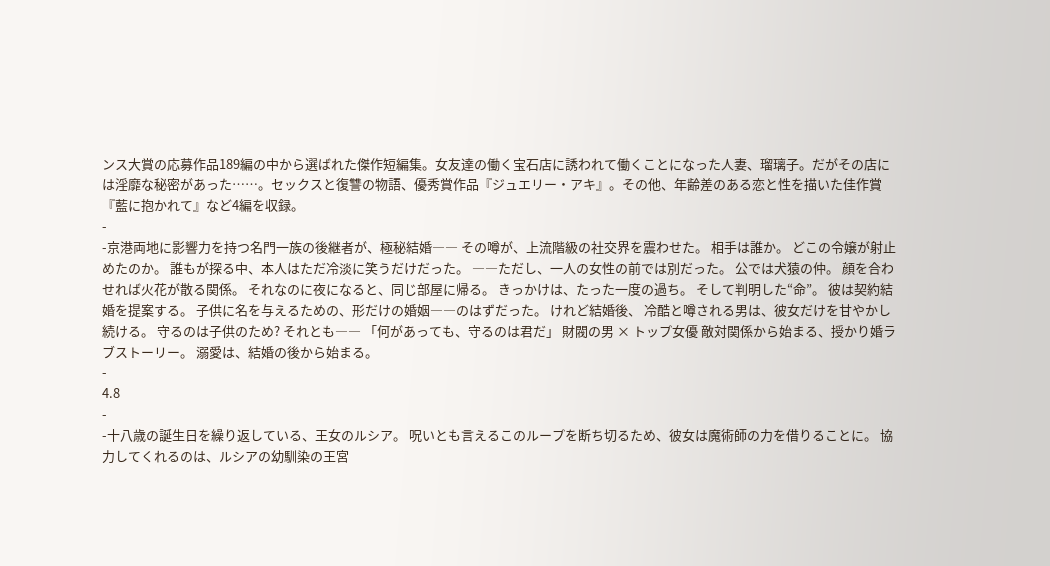ンス大賞の応募作品189編の中から選ばれた傑作短編集。女友達の働く宝石店に誘われて働くことになった人妻、瑠璃子。だがその店には淫靡な秘密があった……。セックスと復讐の物語、優秀賞作品『ジュエリー・アキ』。その他、年齢差のある恋と性を描いた佳作賞『藍に抱かれて』など4編を収録。
-
-京港両地に影響力を持つ名門一族の後継者が、極秘結婚―― その噂が、上流階級の社交界を震わせた。 相手は誰か。 どこの令嬢が射止めたのか。 誰もが探る中、本人はただ冷淡に笑うだけだった。 ――ただし、一人の女性の前では別だった。 公では犬猿の仲。 顔を合わせれば火花が散る関係。 それなのに夜になると、同じ部屋に帰る。 きっかけは、たった一度の過ち。 そして判明した“命”。 彼は契約結婚を提案する。 子供に名を与えるための、形だけの婚姻――のはずだった。 けれど結婚後、 冷酷と噂される男は、彼女だけを甘やかし続ける。 守るのは子供のため? それとも―― 「何があっても、守るのは君だ」 財閥の男 × トップ女優 敵対関係から始まる、授かり婚ラブストーリー。 溺愛は、結婚の後から始まる。
-
4.8
-
-十八歳の誕生日を繰り返している、王女のルシア。 呪いとも言えるこのループを断ち切るため、彼女は魔術師の力を借りることに。 協力してくれるのは、ルシアの幼馴染の王宮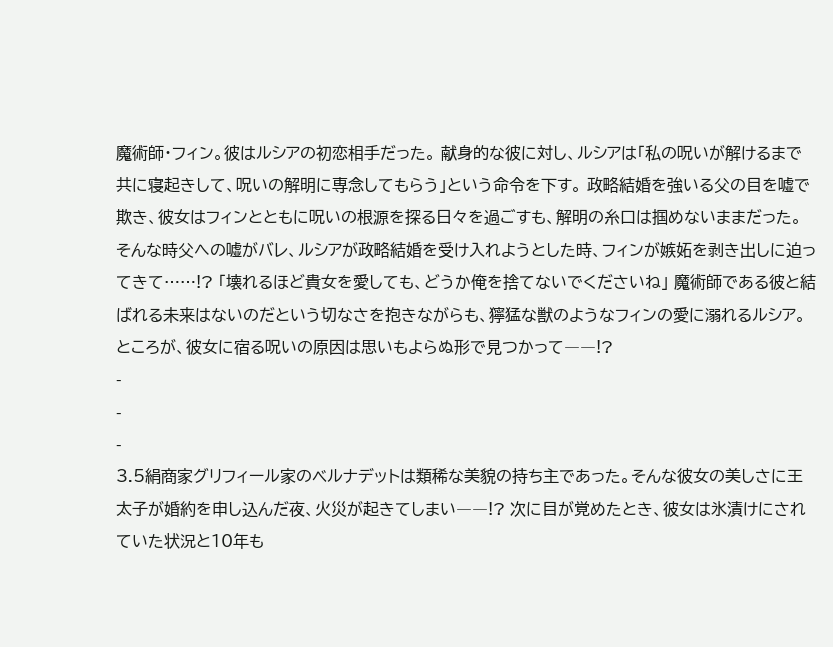魔術師・フィン。彼はルシアの初恋相手だった。 献身的な彼に対し、ルシアは「私の呪いが解けるまで共に寝起きして、呪いの解明に専念してもらう」という命令を下す。 政略結婚を強いる父の目を嘘で欺き、彼女はフィンとともに呪いの根源を探る日々を過ごすも、解明の糸口は掴めないままだった。 そんな時父への嘘がバレ、ルシアが政略結婚を受け入れようとした時、フィンが嫉妬を剥き出しに迫ってきて……!? 「壊れるほど貴女を愛しても、どうか俺を捨てないでくださいね」 魔術師である彼と結ばれる未来はないのだという切なさを抱きながらも、獰猛な獣のようなフィンの愛に溺れるルシア。 ところが、彼女に宿る呪いの原因は思いもよらぬ形で見つかって――!?
-
-
-
3.5絹商家グリフィール家のベルナデットは類稀な美貌の持ち主であった。そんな彼女の美しさに王太子が婚約を申し込んだ夜、火災が起きてしまい――!? 次に目が覚めたとき、彼女は氷漬けにされていた状況と10年も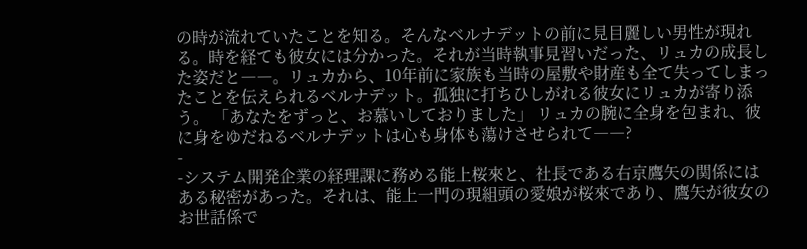の時が流れていたことを知る。そんなベルナデットの前に見目麗しい男性が現れる。時を経ても彼女には分かった。それが当時執事見習いだった、リュカの成長した姿だと――。リュカから、10年前に家族も当時の屋敷や財産も全て失ってしまったことを伝えられるベルナデット。孤独に打ちひしがれる彼女にリュカが寄り添う。 「あなたをずっと、お慕いしておりました」 リュカの腕に全身を包まれ、彼に身をゆだねるベルナデットは心も身体も蕩けさせられて――?
-
-システム開発企業の経理課に務める能上桜來と、社長である右京鷹矢の関係にはある秘密があった。それは、能上一門の現組頭の愛娘が桜來であり、鷹矢が彼女のお世話係で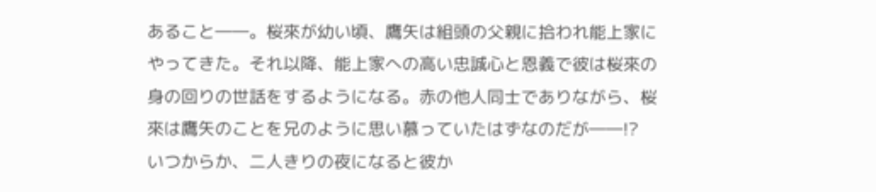あること――。桜來が幼い頃、鷹矢は組頭の父親に拾われ能上家にやってきた。それ以降、能上家への高い忠誠心と恩義で彼は桜來の身の回りの世話をするようになる。赤の他人同士でありながら、桜來は鷹矢のことを兄のように思い慕っていたはずなのだが――!? いつからか、二人きりの夜になると彼か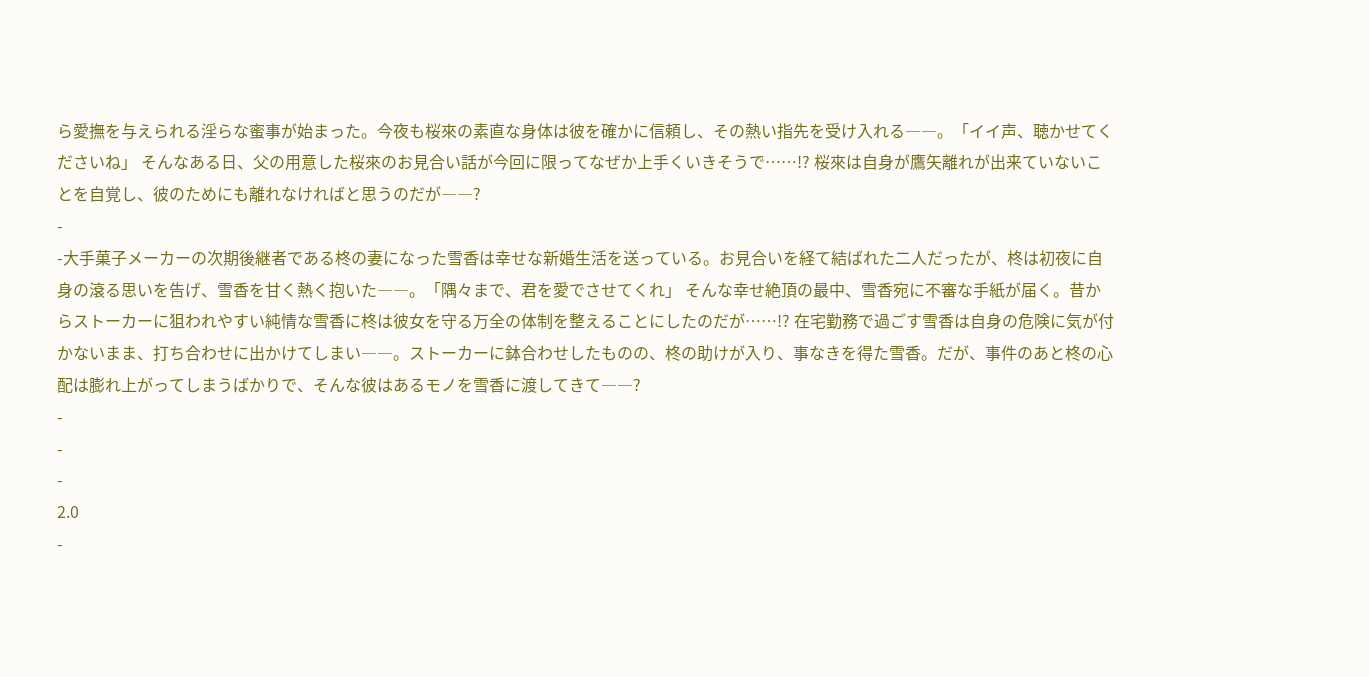ら愛撫を与えられる淫らな蜜事が始まった。今夜も桜來の素直な身体は彼を確かに信頼し、その熱い指先を受け入れる――。「イイ声、聴かせてくださいね」 そんなある日、父の用意した桜來のお見合い話が今回に限ってなぜか上手くいきそうで……!? 桜來は自身が鷹矢離れが出来ていないことを自覚し、彼のためにも離れなければと思うのだが――?
-
-大手菓子メーカーの次期後継者である柊の妻になった雪香は幸せな新婚生活を送っている。お見合いを経て結ばれた二人だったが、柊は初夜に自身の滾る思いを告げ、雪香を甘く熱く抱いた――。「隅々まで、君を愛でさせてくれ」 そんな幸せ絶頂の最中、雪香宛に不審な手紙が届く。昔からストーカーに狙われやすい純情な雪香に柊は彼女を守る万全の体制を整えることにしたのだが……!? 在宅勤務で過ごす雪香は自身の危険に気が付かないまま、打ち合わせに出かけてしまい――。ストーカーに鉢合わせしたものの、柊の助けが入り、事なきを得た雪香。だが、事件のあと柊の心配は膨れ上がってしまうばかりで、そんな彼はあるモノを雪香に渡してきて――?
-
-
-
2.0
-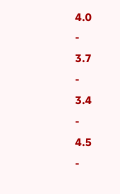4.0
-
3.7
-
3.4
-
4.5
-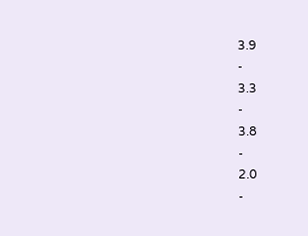3.9
-
3.3
-
3.8
-
2.0
-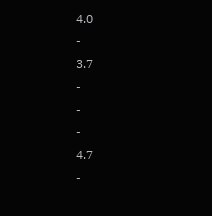4.0
-
3.7
-
-
-
4.7
-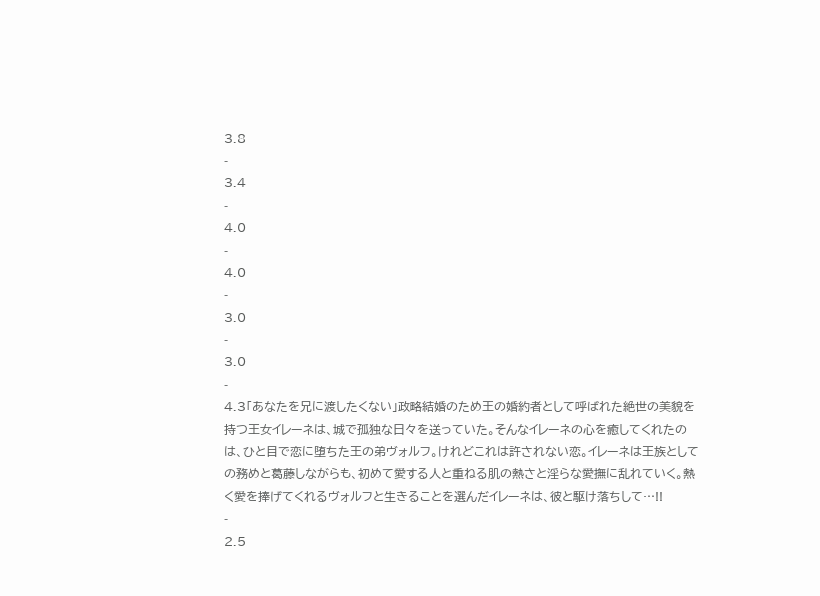3.8
-
3.4
-
4.0
-
4.0
-
3.0
-
3.0
-
4.3「あなたを兄に渡したくない」政略結婚のため王の婚約者として呼ばれた絶世の美貌を持つ王女イレーネは、城で孤独な日々を送っていた。そんなイレーネの心を癒してくれたのは、ひと目で恋に堕ちた王の弟ヴォルフ。けれどこれは許されない恋。イレーネは王族としての務めと葛藤しながらも、初めて愛する人と重ねる肌の熱さと淫らな愛撫に乱れていく。熱く愛を捧げてくれるヴォルフと生きることを選んだイレーネは、彼と駆け落ちして…!!
-
2.5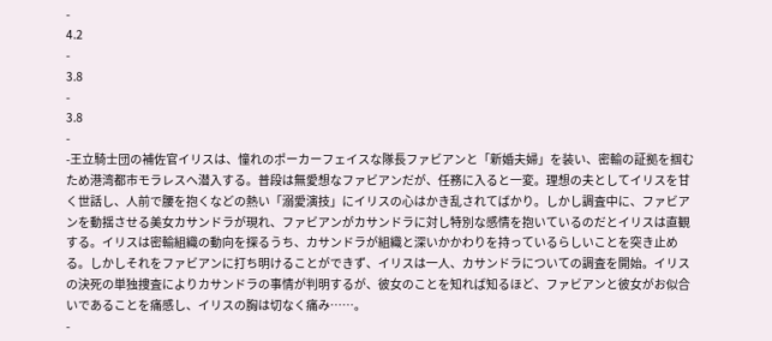-
4.2
-
3.8
-
3.8
-
-王立騎士団の補佐官イリスは、憧れのポーカーフェイスな隊長ファビアンと「新婚夫婦」を装い、密輸の証拠を掴むため港湾都市モラレスへ潜入する。普段は無愛想なファビアンだが、任務に入ると一変。理想の夫としてイリスを甘く世話し、人前で腰を抱くなどの熱い「溺愛演技」にイリスの心はかき乱されてばかり。しかし調査中に、ファビアンを動揺させる美女カサンドラが現れ、ファビアンがカサンドラに対し特別な感情を抱いているのだとイリスは直観する。イリスは密輸組織の動向を探るうち、カサンドラが組織と深いかかわりを持っているらしいことを突き止める。しかしそれをファビアンに打ち明けることができず、イリスは一人、カサンドラについての調査を開始。イリスの決死の単独捜査によりカサンドラの事情が判明するが、彼女のことを知れば知るほど、ファビアンと彼女がお似合いであることを痛感し、イリスの胸は切なく痛み……。
-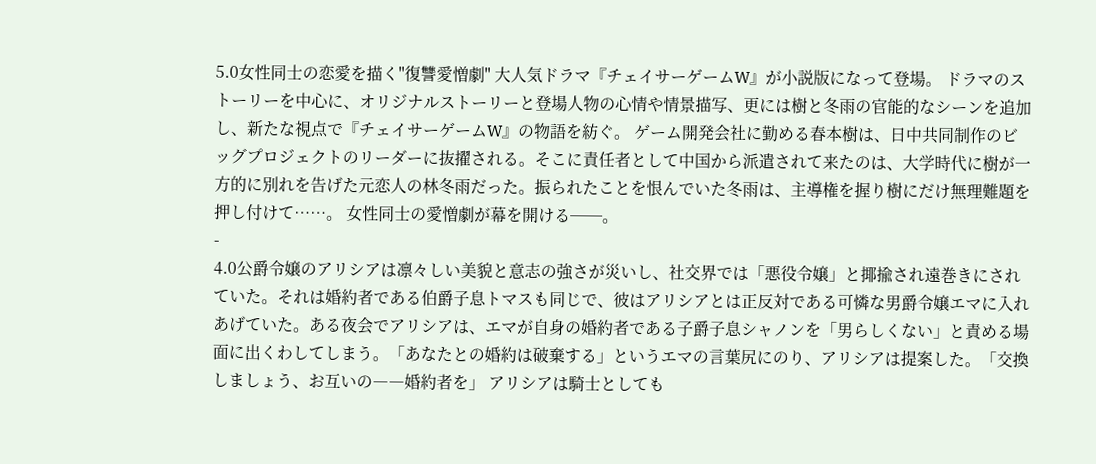5.0女性同士の恋愛を描く"復讐愛憎劇" 大人気ドラマ『チェイサーゲームW』が小説版になって登場。 ドラマのストーリーを中心に、オリジナルストーリーと登場人物の心情や情景描写、更には樹と冬雨の官能的なシーンを追加し、新たな視点で『チェイサーゲームW』の物語を紡ぐ。 ゲーム開発会社に勤める春本樹は、日中共同制作のビッグプロジェクトのリーダーに抜擢される。そこに責任者として中国から派遣されて来たのは、大学時代に樹が一方的に別れを告げた元恋人の林冬雨だった。振られたことを恨んでいた冬雨は、主導権を握り樹にだけ無理難題を押し付けて……。 女性同士の愛憎劇が幕を開ける──。
-
4.0公爵令嬢のアリシアは凛々しい美貌と意志の強さが災いし、社交界では「悪役令嬢」と揶揄され遠巻きにされていた。それは婚約者である伯爵子息トマスも同じで、彼はアリシアとは正反対である可憐な男爵令嬢エマに入れあげていた。ある夜会でアリシアは、エマが自身の婚約者である子爵子息シャノンを「男らしくない」と責める場面に出くわしてしまう。「あなたとの婚約は破棄する」というエマの言葉尻にのり、アリシアは提案した。「交換しましょう、お互いの――婚約者を」 アリシアは騎士としても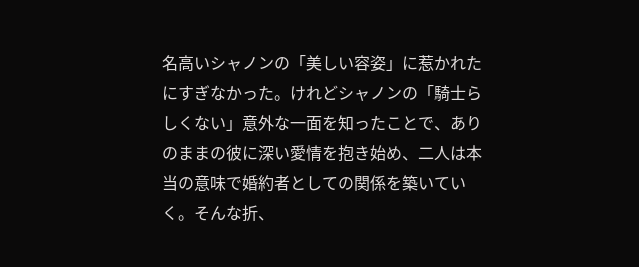名高いシャノンの「美しい容姿」に惹かれたにすぎなかった。けれどシャノンの「騎士らしくない」意外な一面を知ったことで、ありのままの彼に深い愛情を抱き始め、二人は本当の意味で婚約者としての関係を築いていく。そんな折、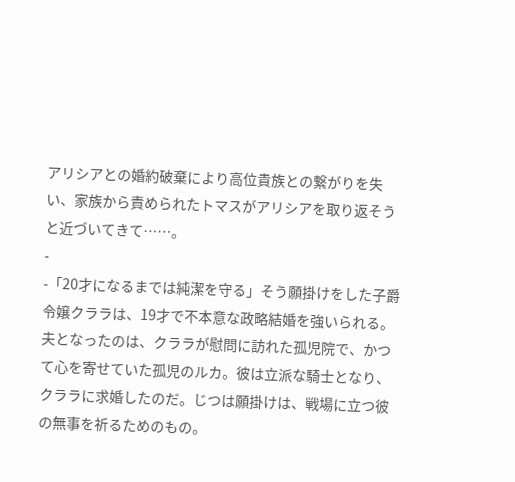アリシアとの婚約破棄により高位貴族との繋がりを失い、家族から責められたトマスがアリシアを取り返そうと近づいてきて……。
-
-「20才になるまでは純潔を守る」そう願掛けをした子爵令嬢クララは、19才で不本意な政略結婚を強いられる。夫となったのは、クララが慰問に訪れた孤児院で、かつて心を寄せていた孤児のルカ。彼は立派な騎士となり、クララに求婚したのだ。じつは願掛けは、戦場に立つ彼の無事を祈るためのもの。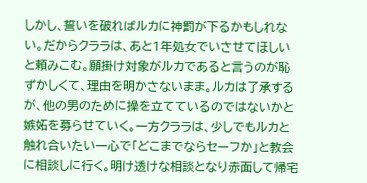しかし、誓いを破ればルカに神罰が下るかもしれない。だからクララは、あと1年処女でいさせてほしいと頼みこむ。願掛け対象がルカであると言うのが恥ずかしくて、理由を明かさないまま。ルカは了承するが、他の男のために操を立てているのではないかと嫉妬を募らせていく。一方クララは、少しでもルカと触れ合いたい一心で「どこまでならセーフか」と教会に相談しに行く。明け透けな相談となり赤面して帰宅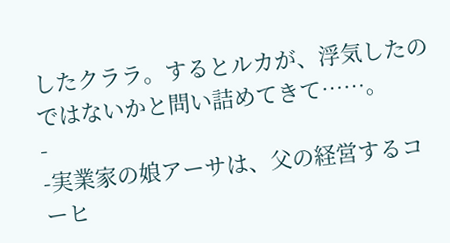したクララ。するとルカが、浮気したのではないかと問い詰めてきて……。
-
-実業家の娘アーサは、父の経営するコーヒ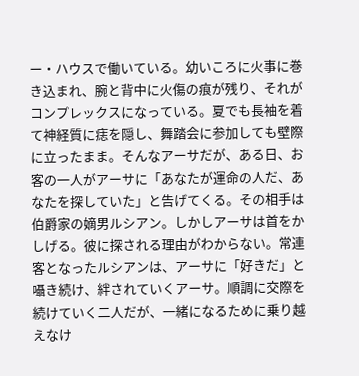ー・ハウスで働いている。幼いころに火事に巻き込まれ、腕と背中に火傷の痕が残り、それがコンプレックスになっている。夏でも長袖を着て神経質に痣を隠し、舞踏会に参加しても壁際に立ったまま。そんなアーサだが、ある日、お客の一人がアーサに「あなたが運命の人だ、あなたを探していた」と告げてくる。その相手は伯爵家の嫡男ルシアン。しかしアーサは首をかしげる。彼に探される理由がわからない。常連客となったルシアンは、アーサに「好きだ」と囁き続け、絆されていくアーサ。順調に交際を続けていく二人だが、一緒になるために乗り越えなけ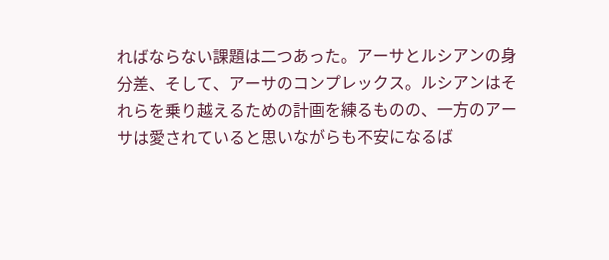ればならない課題は二つあった。アーサとルシアンの身分差、そして、アーサのコンプレックス。ルシアンはそれらを乗り越えるための計画を練るものの、一方のアーサは愛されていると思いながらも不安になるば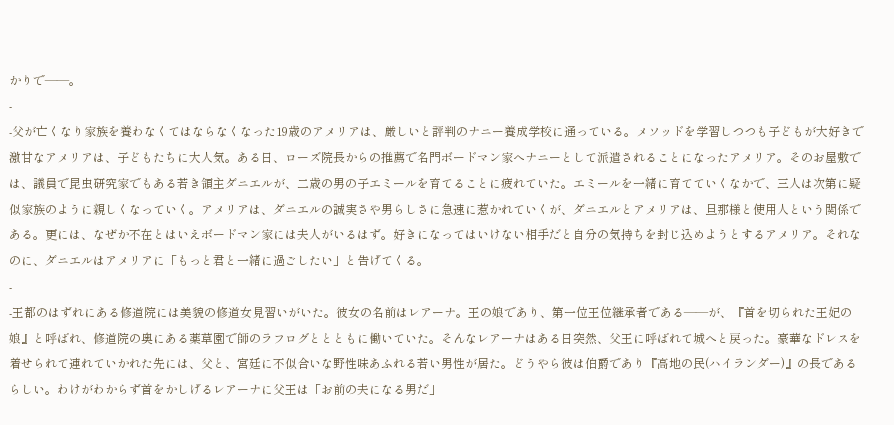かりで――。
-
-父が亡くなり家族を養わなくてはならなくなった19歳のアメリアは、厳しいと評判のナニー養成学校に通っている。メソッドを学習しつつも子どもが大好きで激甘なアメリアは、子どもたちに大人気。ある日、ローズ院長からの推薦で名門ボードマン家へナニーとして派遣されることになったアメリア。そのお屋敷では、議員で昆虫研究家でもある若き領主ダニエルが、二歳の男の子エミールを育てることに疲れていた。エミールを一緒に育てていくなかで、三人は次第に疑似家族のように親しくなっていく。アメリアは、ダニエルの誠実さや男らしさに急速に惹かれていくが、ダニエルとアメリアは、旦那様と使用人という関係である。更には、なぜか不在とはいえボードマン家には夫人がいるはず。好きになってはいけない相手だと自分の気持ちを封じ込めようとするアメリア。それなのに、ダニエルはアメリアに「もっと君と一緒に過ごしたい」と告げてくる。
-
-王都のはずれにある修道院には美貌の修道女見習いがいた。彼女の名前はレアーナ。王の娘であり、第一位王位継承者である――が、『首を切られた王妃の娘』と呼ばれ、修道院の奥にある薬草園で師のラフログととともに働いていた。そんなレアーナはある日突然、父王に呼ばれて城へと戻った。豪華なドレスを着せられて連れていかれた先には、父と、宮廷に不似合いな野性味あふれる若い男性が居た。どうやら彼は伯爵であり『高地の民(ハイランダー)』の長であるらしい。わけがわからず首をかしげるレアーナに父王は「お前の夫になる男だ」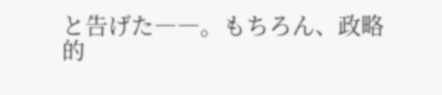と告げた――。もちろん、政略的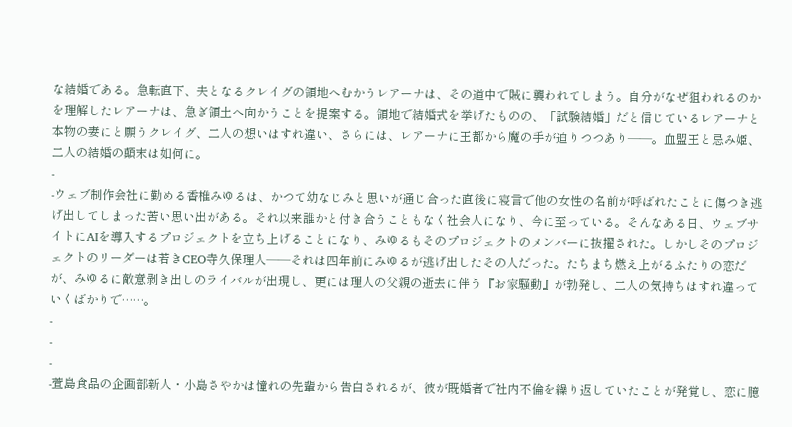な結婚である。急転直下、夫となるクレイグの領地へむかうレアーナは、その道中で賊に襲われてしまう。自分がなぜ狙われるのかを理解したレアーナは、急ぎ領土へ向かうことを提案する。領地で結婚式を挙げたものの、「試験結婚」だと信じているレアーナと本物の妻にと願うクレイグ、二人の想いはすれ違い、さらには、レアーナに王都から魔の手が迫りつつあり――。血盟王と忌み姫、二人の結婚の顛末は如何に。
-
-ウェブ制作会社に勤める香椎みゆるは、かつて幼なじみと思いが通じ合った直後に寝言で他の女性の名前が呼ばれたことに傷つき逃げ出してしまった苦い思い出がある。それ以来誰かと付き合うこともなく社会人になり、今に至っている。そんなある日、ウェブサイトにAIを導入するプロジェクトを立ち上げることになり、みゆるもそのプロジェクトのメンバーに抜擢された。しかしそのプロジェクトのリーダーは若きCEO寺久保理人――それは四年前にみゆるが逃げ出したその人だった。たちまち燃え上がるふたりの恋だが、みゆるに敵意剥き出しのライバルが出現し、更には理人の父親の逝去に伴う『お家騒動』が勃発し、二人の気持ちはすれ違っていくばかりで……。
-
-
-
-萱島食品の企画部新人・小島さやかは憧れの先輩から告白されるが、彼が既婚者で社内不倫を繰り返していたことが発覚し、恋に臆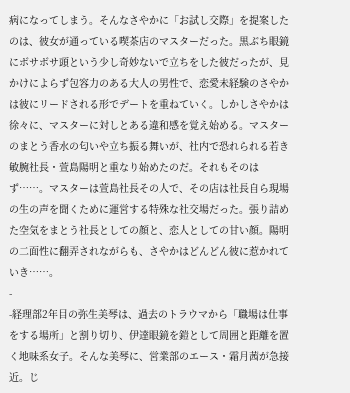病になってしまう。そんなさやかに「お試し交際」を提案したのは、彼女が通っている喫茶店のマスターだった。黒ぶち眼鏡にボサボサ頭という少し奇妙ないで立ちをした彼だったが、見かけによらず包容力のある大人の男性で、恋愛未経験のさやかは彼にリードされる形でデートを重ねていく。しかしさやかは徐々に、マスターに対しとある違和感を覚え始める。マスターのまとう香水の匂いや立ち振る舞いが、社内で恐れられる若き敏腕社長・萱島陽明と重なり始めたのだ。それもそのはず……。マスターは萱島社長その人で、その店は社長自ら現場の生の声を聞くために運営する特殊な社交場だった。張り詰めた空気をまとう社長としての顔と、恋人としての甘い顔。陽明の二面性に翻弄されながらも、さやかはどんどん彼に惹かれていき……。
-
-経理部2年目の弥生美琴は、過去のトラウマから「職場は仕事をする場所」と割り切り、伊達眼鏡を鎧として周囲と距離を置く地味系女子。そんな美琴に、営業部のエース・霜月茜が急接近。じ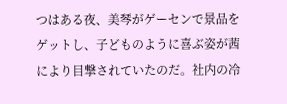つはある夜、美琴がゲーセンで景品をゲットし、子どものように喜ぶ姿が茜により目撃されていたのだ。社内の冷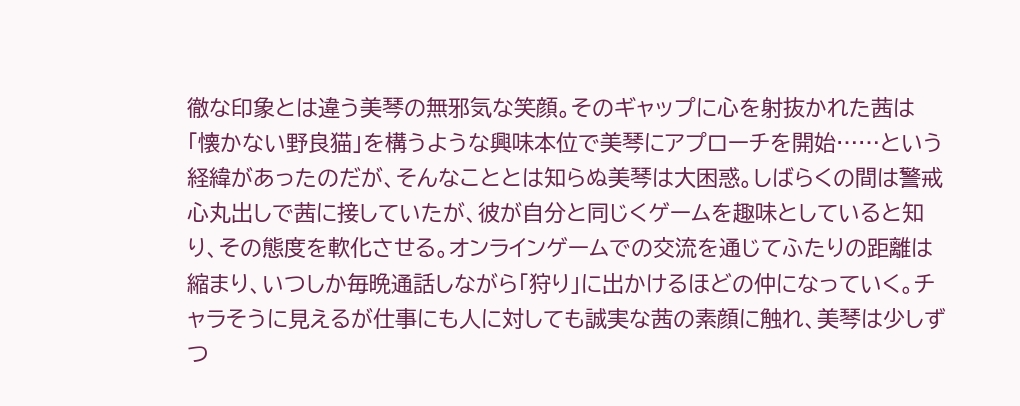徹な印象とは違う美琴の無邪気な笑顔。そのギャップに心を射抜かれた茜は「懐かない野良猫」を構うような興味本位で美琴にアプローチを開始……という経緯があったのだが、そんなこととは知らぬ美琴は大困惑。しばらくの間は警戒心丸出しで茜に接していたが、彼が自分と同じくゲームを趣味としていると知り、その態度を軟化させる。オンラインゲームでの交流を通じてふたりの距離は縮まり、いつしか毎晩通話しながら「狩り」に出かけるほどの仲になっていく。チャラそうに見えるが仕事にも人に対しても誠実な茜の素顔に触れ、美琴は少しずつ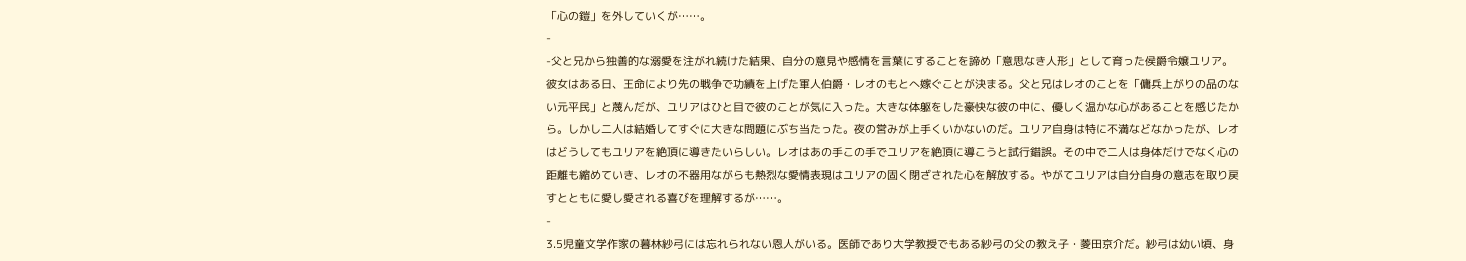「心の鎧」を外していくが……。
-
-父と兄から独善的な溺愛を注がれ続けた結果、自分の意見や感情を言葉にすることを諦め「意思なき人形」として育った侯爵令嬢ユリア。彼女はある日、王命により先の戦争で功績を上げた軍人伯爵・レオのもとへ嫁ぐことが決まる。父と兄はレオのことを「傭兵上がりの品のない元平民」と蔑んだが、ユリアはひと目で彼のことが気に入った。大きな体躯をした豪快な彼の中に、優しく温かな心があることを感じたから。しかし二人は結婚してすぐに大きな問題にぶち当たった。夜の営みが上手くいかないのだ。ユリア自身は特に不満などなかったが、レオはどうしてもユリアを絶頂に導きたいらしい。レオはあの手この手でユリアを絶頂に導こうと試行錯誤。その中で二人は身体だけでなく心の距離も縮めていき、レオの不器用ながらも熱烈な愛情表現はユリアの固く閉ざされた心を解放する。やがてユリアは自分自身の意志を取り戻すとともに愛し愛される喜びを理解するが……。
-
3.5児童文学作家の暮林紗弓には忘れられない恩人がいる。医師であり大学教授でもある紗弓の父の教え子・菱田京介だ。紗弓は幼い頃、身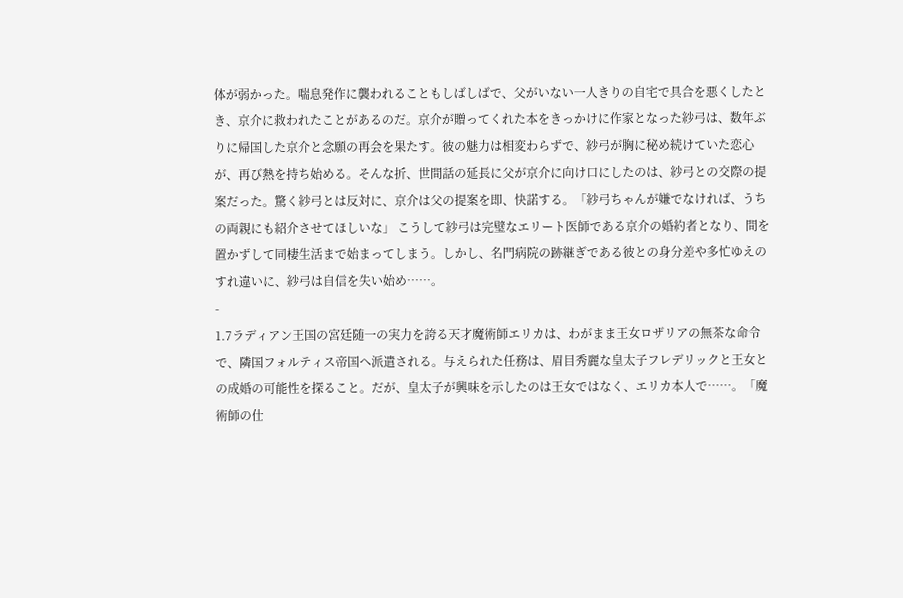体が弱かった。喘息発作に襲われることもしばしばで、父がいない一人きりの自宅で具合を悪くしたとき、京介に救われたことがあるのだ。京介が贈ってくれた本をきっかけに作家となった紗弓は、数年ぶりに帰国した京介と念願の再会を果たす。彼の魅力は相変わらずで、紗弓が胸に秘め続けていた恋心が、再び熱を持ち始める。そんな折、世間話の延長に父が京介に向け口にしたのは、紗弓との交際の提案だった。驚く紗弓とは反対に、京介は父の提案を即、快諾する。「紗弓ちゃんが嫌でなければ、うちの両親にも紹介させてほしいな」 こうして紗弓は完璧なエリート医師である京介の婚約者となり、間を置かずして同棲生活まで始まってしまう。しかし、名門病院の跡継ぎである彼との身分差や多忙ゆえのすれ違いに、紗弓は自信を失い始め……。
-
1.7ラディアン王国の宮廷随一の実力を誇る天才魔術師エリカは、わがまま王女ロザリアの無茶な命令で、隣国フォルティス帝国へ派遣される。与えられた任務は、眉目秀麗な皇太子フレデリックと王女との成婚の可能性を探ること。だが、皇太子が興味を示したのは王女ではなく、エリカ本人で……。「魔術師の仕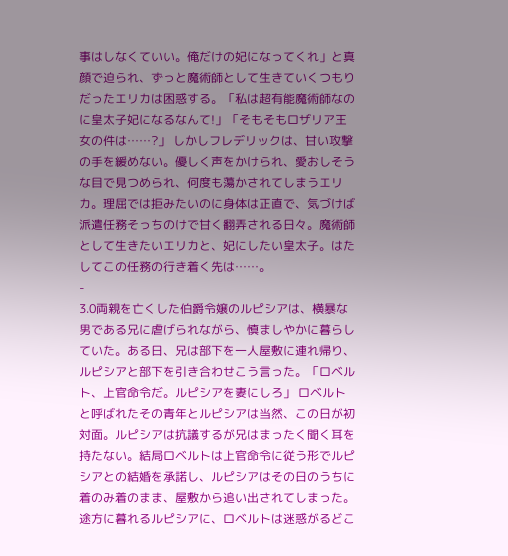事はしなくていい。俺だけの妃になってくれ」と真顔で迫られ、ずっと魔術師として生きていくつもりだったエリカは困惑する。「私は超有能魔術師なのに皇太子妃になるなんて!」「そもそもロザリア王女の件は……?」 しかしフレデリックは、甘い攻撃の手を緩めない。優しく声をかけられ、愛おしそうな目で見つめられ、何度も蕩かされてしまうエリカ。理屈では拒みたいのに身体は正直で、気づけば派遣任務そっちのけで甘く翻弄される日々。魔術師として生きたいエリカと、妃にしたい皇太子。はたしてこの任務の行き着く先は……。
-
3.0両親を亡くした伯爵令嬢のルピシアは、横暴な男である兄に虐げられながら、慎ましやかに暮らしていた。ある日、兄は部下を一人屋敷に連れ帰り、ルピシアと部下を引き合わせこう言った。「ロベルト、上官命令だ。ルピシアを妻にしろ」 ロベルトと呼ばれたその青年とルピシアは当然、この日が初対面。ルピシアは抗議するが兄はまったく聞く耳を持たない。結局ロベルトは上官命令に従う形でルピシアとの結婚を承諾し、ルピシアはその日のうちに着のみ着のまま、屋敷から追い出されてしまった。途方に暮れるルピシアに、ロベルトは迷惑がるどこ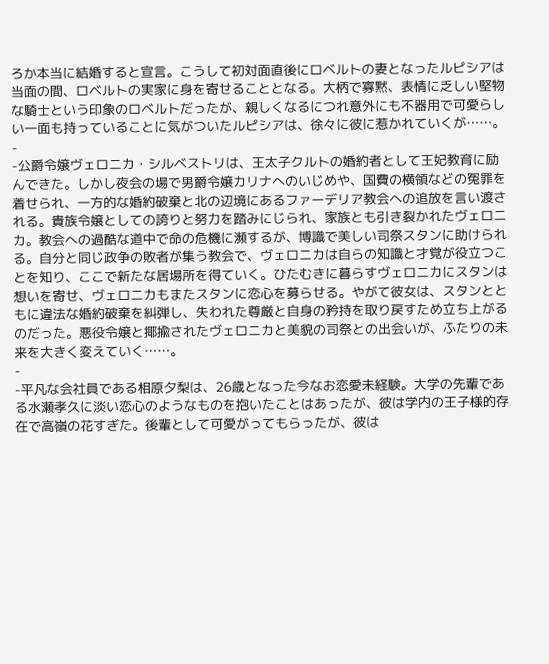ろか本当に結婚すると宣言。こうして初対面直後にロベルトの妻となったルピシアは当面の間、ロベルトの実家に身を寄せることとなる。大柄で寡黙、表情に乏しい堅物な騎士という印象のロベルトだったが、親しくなるにつれ意外にも不器用で可愛らしい一面も持っていることに気がついたルピシアは、徐々に彼に惹かれていくが……。
-
-公爵令嬢ヴェロニカ・シルベストリは、王太子クルトの婚約者として王妃教育に励んできた。しかし夜会の場で男爵令嬢カリナへのいじめや、国費の横領などの冤罪を着せられ、一方的な婚約破棄と北の辺境にあるファーデリア教会への追放を言い渡される。貴族令嬢としての誇りと努力を踏みにじられ、家族とも引き裂かれたヴェロニカ。教会への過酷な道中で命の危機に瀕するが、博識で美しい司祭スタンに助けられる。自分と同じ政争の敗者が集う教会で、ヴェロニカは自らの知識と才覚が役立つことを知り、ここで新たな居場所を得ていく。ひたむきに暮らすヴェロニカにスタンは想いを寄せ、ヴェロニカもまたスタンに恋心を募らせる。やがて彼女は、スタンとともに違法な婚約破棄を糾弾し、失われた尊厳と自身の矜持を取り戻すため立ち上がるのだった。悪役令嬢と揶揄されたヴェロニカと美貌の司祭との出会いが、ふたりの未来を大きく変えていく……。
-
-平凡な会社員である相原夕梨は、26歳となった今なお恋愛未経験。大学の先輩である水瀬孝久に淡い恋心のようなものを抱いたことはあったが、彼は学内の王子様的存在で高嶺の花すぎた。後輩として可愛がってもらったが、彼は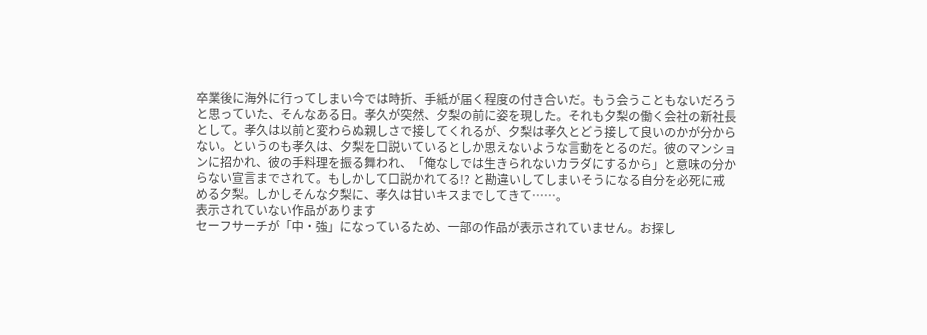卒業後に海外に行ってしまい今では時折、手紙が届く程度の付き合いだ。もう会うこともないだろうと思っていた、そんなある日。孝久が突然、夕梨の前に姿を現した。それも夕梨の働く会社の新社長として。孝久は以前と変わらぬ親しさで接してくれるが、夕梨は孝久とどう接して良いのかが分からない。というのも孝久は、夕梨を口説いているとしか思えないような言動をとるのだ。彼のマンションに招かれ、彼の手料理を振る舞われ、「俺なしでは生きられないカラダにするから」と意味の分からない宣言までされて。もしかして口説かれてる!? と勘違いしてしまいそうになる自分を必死に戒める夕梨。しかしそんな夕梨に、孝久は甘いキスまでしてきて……。
表示されていない作品があります
セーフサーチが「中・強」になっているため、一部の作品が表示されていません。お探し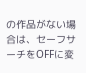の作品がない場合は、セーフサーチをOFFに変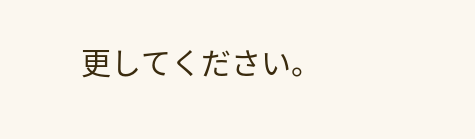更してください。